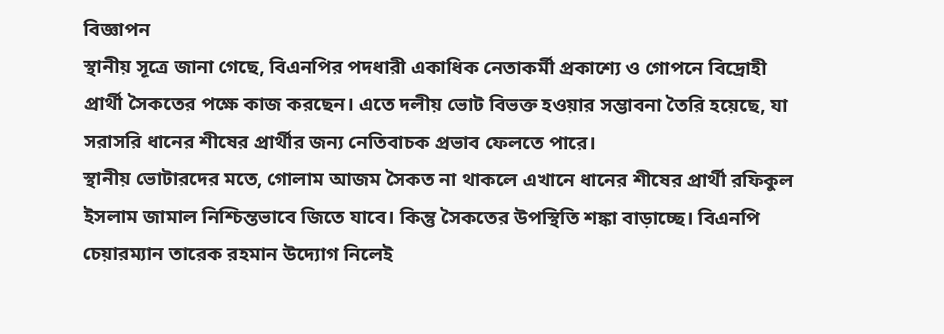বিজ্ঞাপন
স্থানীয় সূত্রে জানা গেছে, বিএনপির পদধারী একাধিক নেতাকর্মী প্রকাশ্যে ও গোপনে বিদ্রোহী প্রার্থী সৈকতের পক্ষে কাজ করছেন। এতে দলীয় ভোট বিভক্ত হওয়ার সম্ভাবনা তৈরি হয়েছে, যা সরাসরি ধানের শীষের প্রার্থীর জন্য নেতিবাচক প্রভাব ফেলতে পারে।
স্থানীয় ভোটারদের মতে, গোলাম আজম সৈকত না থাকলে এখানে ধানের শীষের প্রার্থী রফিকুল ইসলাম জামাল নিশ্চিন্তভাবে জিতে যাবে। কিন্তু সৈকতের উপস্থিতি শঙ্কা বাড়াচ্ছে। বিএনপি চেয়ারম্যান তারেক রহমান উদ্যোগ নিলেই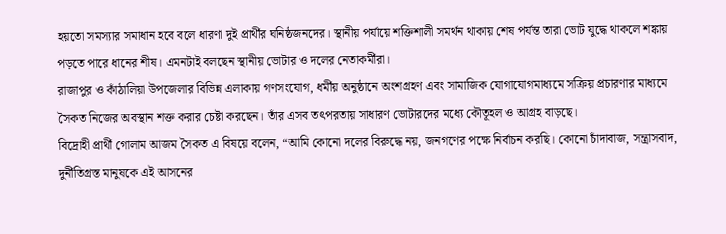হয়তো সমস্যার সমাধান হবে বলে ধারণা দুই প্রার্থীর ঘনিষ্ঠজনদের। স্থানীয় পর্যায়ে শক্তিশালী সমর্থন থাকায় শেষ পর্যন্ত তারা ভোট যুদ্ধে থাকলে শঙ্কায় পড়তে পারে ধানের শীষ। এমনটাই বলছেন স্থানীয় ভোটার ও দলের নেতাকর্মীরা।
রাজাপুর ও কাঁঠালিয়া উপজেলার বিভিন্ন এলাকায় গণসংযোগ, ধর্মীয় অনুষ্ঠানে অংশগ্রহণ এবং সামাজিক যোগাযোগমাধ্যমে সক্রিয় প্রচারণার মাধ্যমে সৈকত নিজের অবস্থান শক্ত করার চেষ্টা করছেন। তাঁর এসব তৎপরতায় সাধারণ ভোটারদের মধ্যে কৌতূহল ও আগ্রহ বাড়ছে।
বিদ্রোহী প্রার্থী গোলাম আজম সৈকত এ বিষয়ে বলেন, “আমি কোনো দলের বিরুদ্ধে নয়, জনগণের পক্ষে নির্বাচন করছি। কোনো চাঁদাবাজ, সন্ত্রাসবাদ, দুর্নীতিগ্রস্ত মানুষকে এই আসনের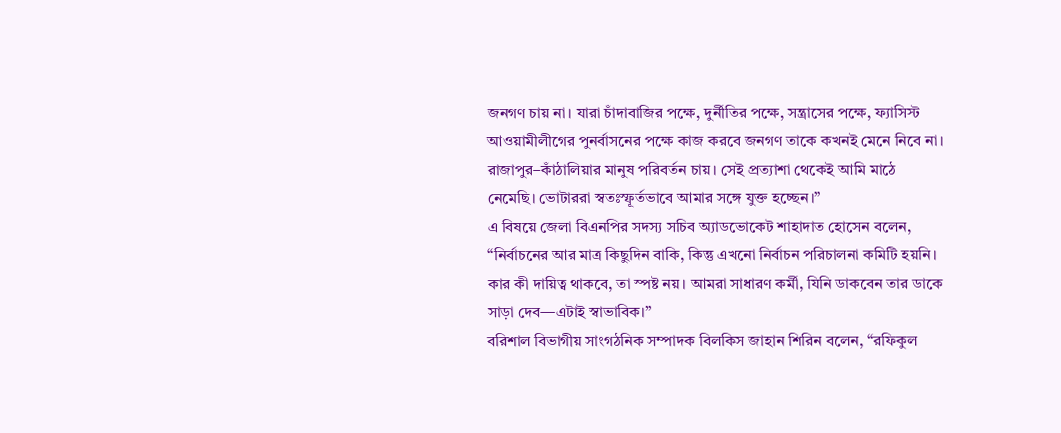জনগণ চায় না। যারা চাঁদাবাজির পক্ষে, দুর্নীতির পক্ষে, সন্ত্রাসের পক্ষে, ফ্যাসিস্ট আওয়ামীলীগের পুনর্বাসনের পক্ষে কাজ করবে জনগণ তাকে কখনই মেনে নিবে না। রাজাপুর–কাঁঠালিয়ার মানুষ পরিবর্তন চায়। সেই প্রত্যাশা থেকেই আমি মাঠে নেমেছি। ভোটাররা স্বতঃস্ফূর্তভাবে আমার সঙ্গে যুক্ত হচ্ছেন।”
এ বিষয়ে জেলা বিএনপির সদস্য সচিব অ্যাডভোকেট শাহাদাত হোসেন বলেন, “নির্বাচনের আর মাত্র কিছুদিন বাকি, কিন্তু এখনো নির্বাচন পরিচালনা কমিটি হয়নি। কার কী দায়িত্ব থাকবে, তা স্পষ্ট নয়। আমরা সাধারণ কর্মী, যিনি ডাকবেন তার ডাকে সাড়া দেব—এটাই স্বাভাবিক।”
বরিশাল বিভাগীয় সাংগঠনিক সম্পাদক বিলকিস জাহান শিরিন বলেন, “রফিকুল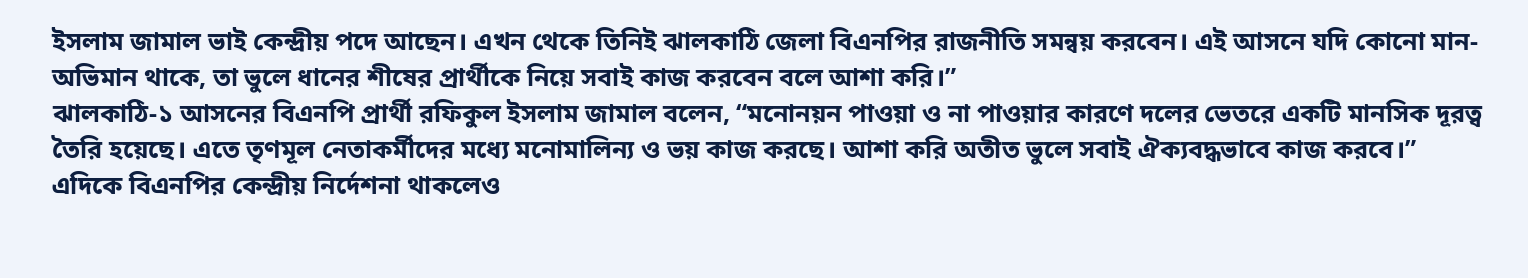ইসলাম জামাল ভাই কেন্দ্রীয় পদে আছেন। এখন থেকে তিনিই ঝালকাঠি জেলা বিএনপির রাজনীতি সমন্বয় করবেন। এই আসনে যদি কোনো মান-অভিমান থাকে, তা ভুলে ধানের শীষের প্রার্থীকে নিয়ে সবাই কাজ করবেন বলে আশা করি।”
ঝালকাঠি-১ আসনের বিএনপি প্রার্থী রফিকুল ইসলাম জামাল বলেন, “মনোনয়ন পাওয়া ও না পাওয়ার কারণে দলের ভেতরে একটি মানসিক দূরত্ব তৈরি হয়েছে। এতে তৃণমূল নেতাকর্মীদের মধ্যে মনোমালিন্য ও ভয় কাজ করছে। আশা করি অতীত ভুলে সবাই ঐক্যবদ্ধভাবে কাজ করবে।”
এদিকে বিএনপির কেন্দ্রীয় নির্দেশনা থাকলেও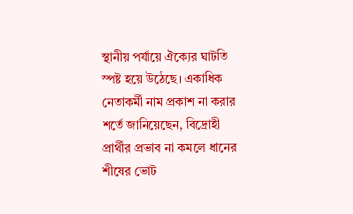স্থানীয় পর্যায়ে ঐক্যের ঘাটতি স্পষ্ট হয়ে উঠেছে। একাধিক নেতাকর্মী নাম প্রকাশ না করার শর্তে জানিয়েছেন, বিদ্রোহী প্রার্থীর প্রভাব না কমলে ধানের শীষের ভোট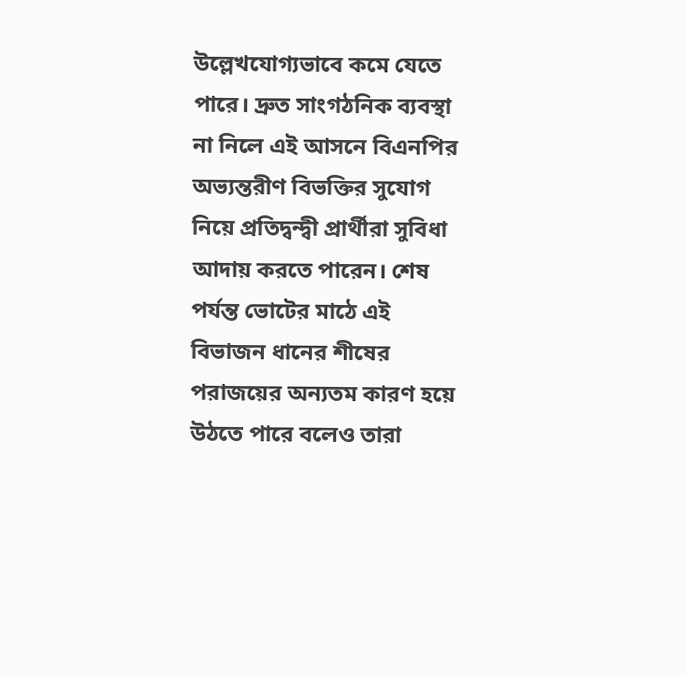উল্লেখযোগ্যভাবে কমে যেতে পারে। দ্রুত সাংগঠনিক ব্যবস্থা না নিলে এই আসনে বিএনপির অভ্যন্তরীণ বিভক্তির সুযোগ নিয়ে প্রতিদ্বন্দ্বী প্রার্থীরা সুবিধা আদায় করতে পারেন। শেষ পর্যন্ত ভোটের মাঠে এই বিভাজন ধানের শীষের পরাজয়ের অন্যতম কারণ হয়ে উঠতে পারে বলেও তারা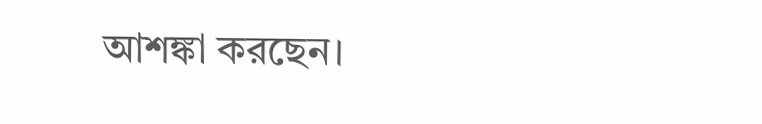আশঙ্কা করছেন।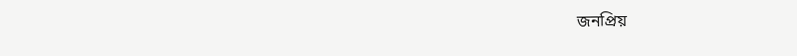জনপ্রিয়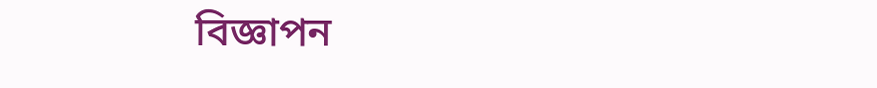বিজ্ঞাপন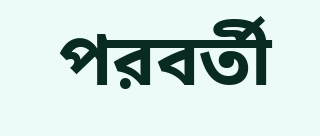পরবর্তী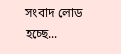সংবাদ লোড হচ্ছে...